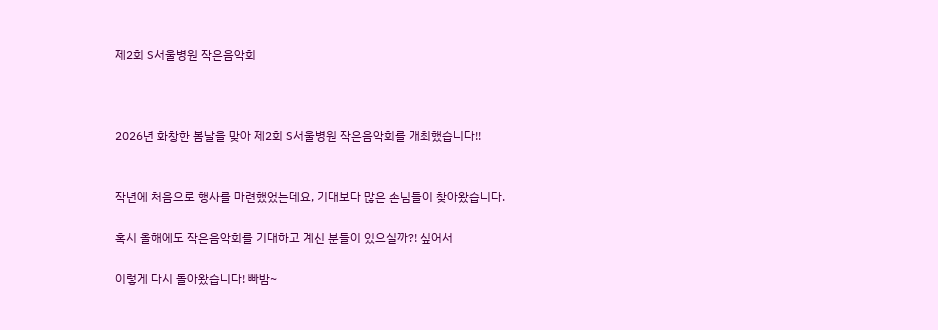제2회 S서울병원 작은음악회



2026년 화창한 봄날을 맞아 제2회 S서울병원 작은음악회를 개최했습니다!!


작년에 처음으로 행사를 마련했었는데요, 기대보다 많은 손님들이 찾아왔습니다.

혹시 올해에도 작은음악회를 기대하고 계신 분들이 있으실까?! 싶어서

이렇게 다시 돌아왔습니다! 빠밤~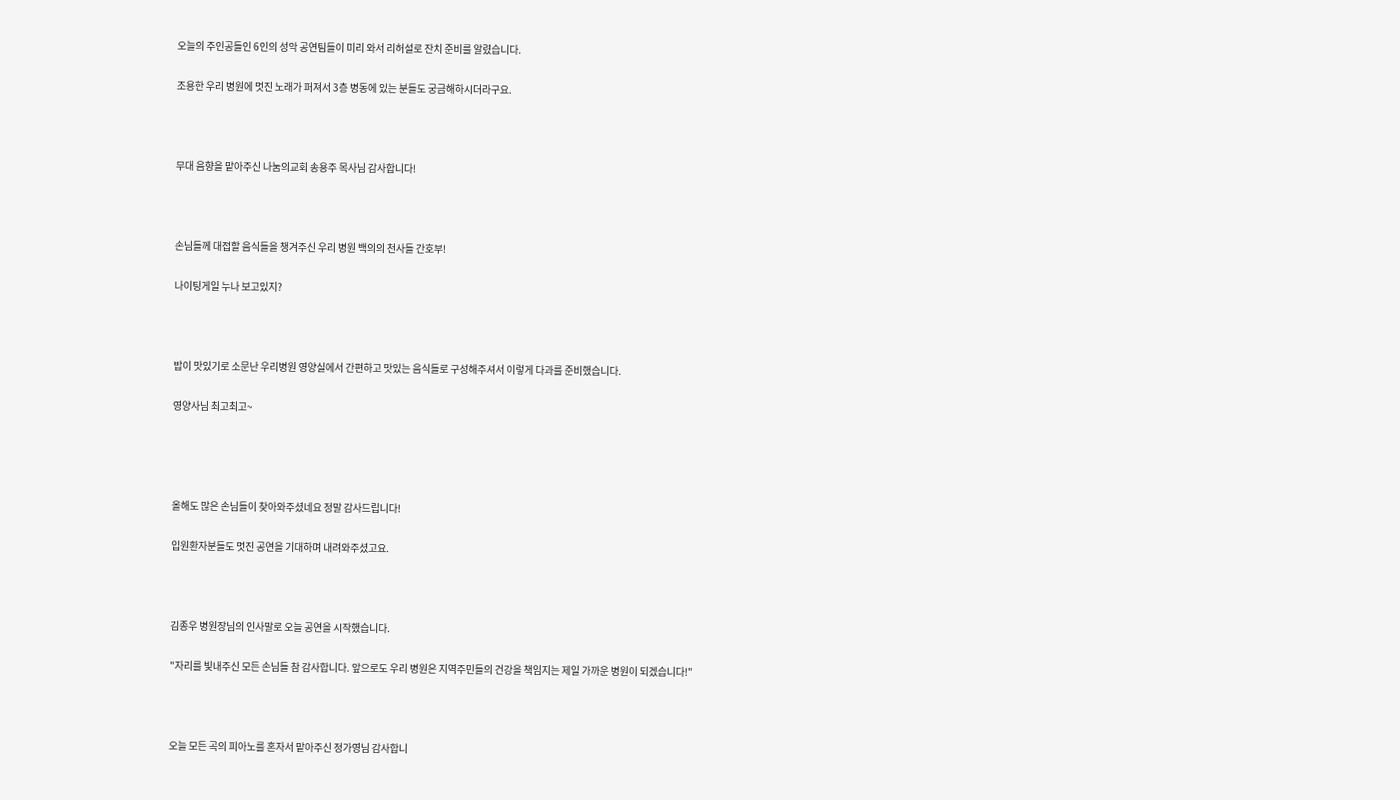오늘의 주인공들인 6인의 성악 공연팀들이 미리 와서 리허설로 잔치 준비를 알렸습니다.

조용한 우리 병원에 멋진 노래가 퍼져서 3층 병동에 있는 분들도 궁금해하시더라구요.



무대 음향을 맡아주신 나눔의교회 송용주 목사님 감사합니다!



손님들께 대접할 음식들을 챙겨주신 우리 병원 백의의 천사들 간호부!

나이팅게일 누나 보고있지?



밥이 맛있기로 소문난 우리병원 영양실에서 간편하고 맛있는 음식들로 구성해주셔서 이렇게 다과를 준비했습니다.

영양사님 최고최고~




올해도 많은 손님들이 찾아와주셨네요 정말 감사드립니다!

입원환자분들도 멋진 공연을 기대하며 내려와주셨고요.



김종우 병원장님의 인사말로 오늘 공연을 시작했습니다.

"자리를 빛내주신 모든 손님들 참 감사합니다. 앞으로도 우리 병원은 지역주민들의 건강을 책임지는 제일 가까운 병원이 되겠습니다!"



오늘 모든 곡의 피아노를 혼자서 맡아주신 정가영님 감사합니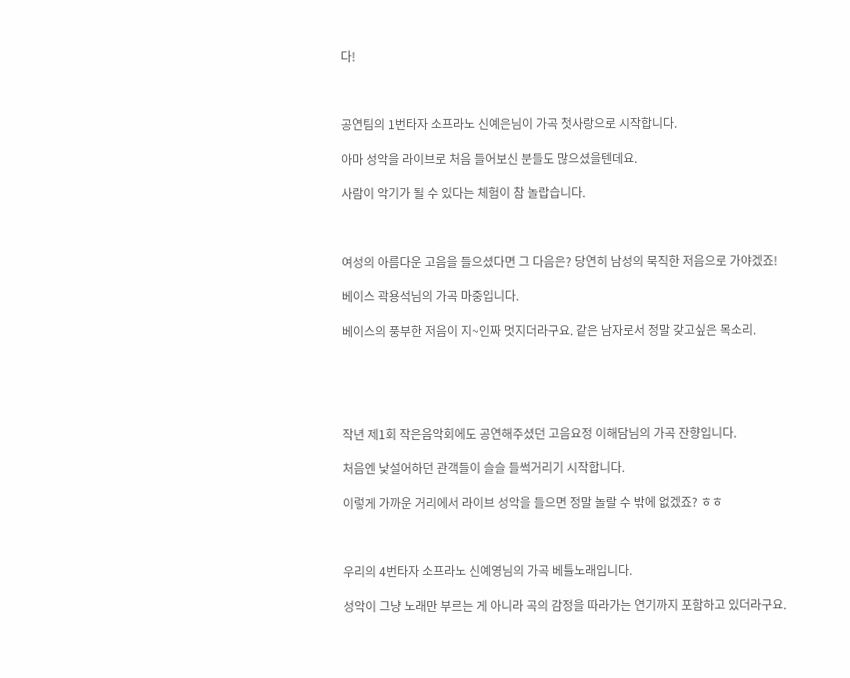다!



공연팀의 1번타자 소프라노 신예은님이 가곡 첫사랑으로 시작합니다.

아마 성악을 라이브로 처음 들어보신 분들도 많으셨을텐데요.

사람이 악기가 될 수 있다는 체험이 참 놀랍습니다.



여성의 아름다운 고음을 들으셨다면 그 다음은? 당연히 남성의 묵직한 저음으로 가야겠죠!

베이스 곽용석님의 가곡 마중입니다.

베이스의 풍부한 저음이 지~인짜 멋지더라구요. 같은 남자로서 정말 갖고싶은 목소리.





작년 제1회 작은음악회에도 공연해주셨던 고음요정 이해담님의 가곡 잔향입니다.

처음엔 낯설어하던 관객들이 슬슬 들썩거리기 시작합니다.

이렇게 가까운 거리에서 라이브 성악을 들으면 정말 놀랄 수 밖에 없겠죠? ㅎㅎ



우리의 4번타자 소프라노 신예영님의 가곡 베틀노래입니다.

성악이 그냥 노래만 부르는 게 아니라 곡의 감정을 따라가는 연기까지 포함하고 있더라구요.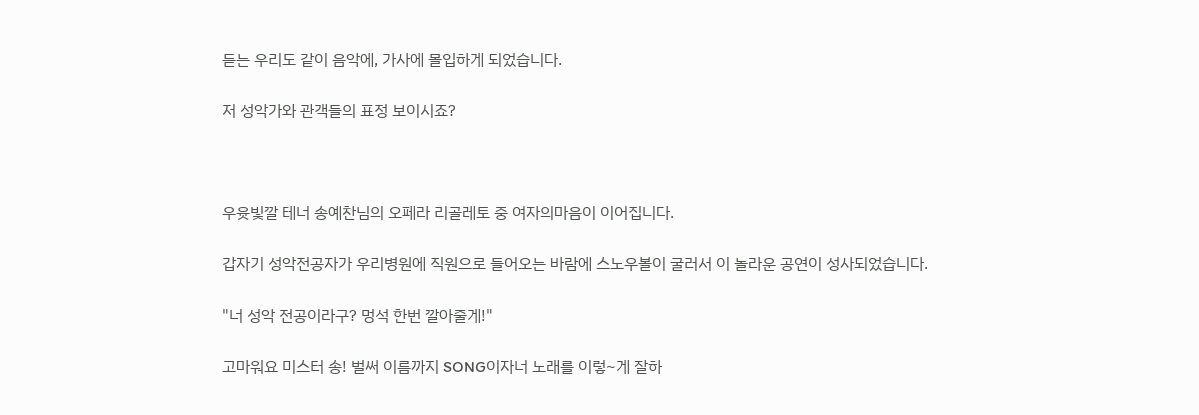듣는 우리도 같이 음악에, 가사에 몰입하게 되었습니다.

저 성악가와 관객들의 표정 보이시죠?



우윳빛깔 테너 송예찬님의 오페라 리골레토 중 여자의마음이 이어집니다.

갑자기 성악전공자가 우리병원에 직원으로 들어오는 바람에 스노우볼이 굴러서 이 놀라운 공연이 성사되었습니다.

"너 성악 전공이라구? 멍석 한번 깔아줄게!"

고마워요 미스터 송! 벌써 이름까지 SONG이자너 노래를 이렇~게 잘하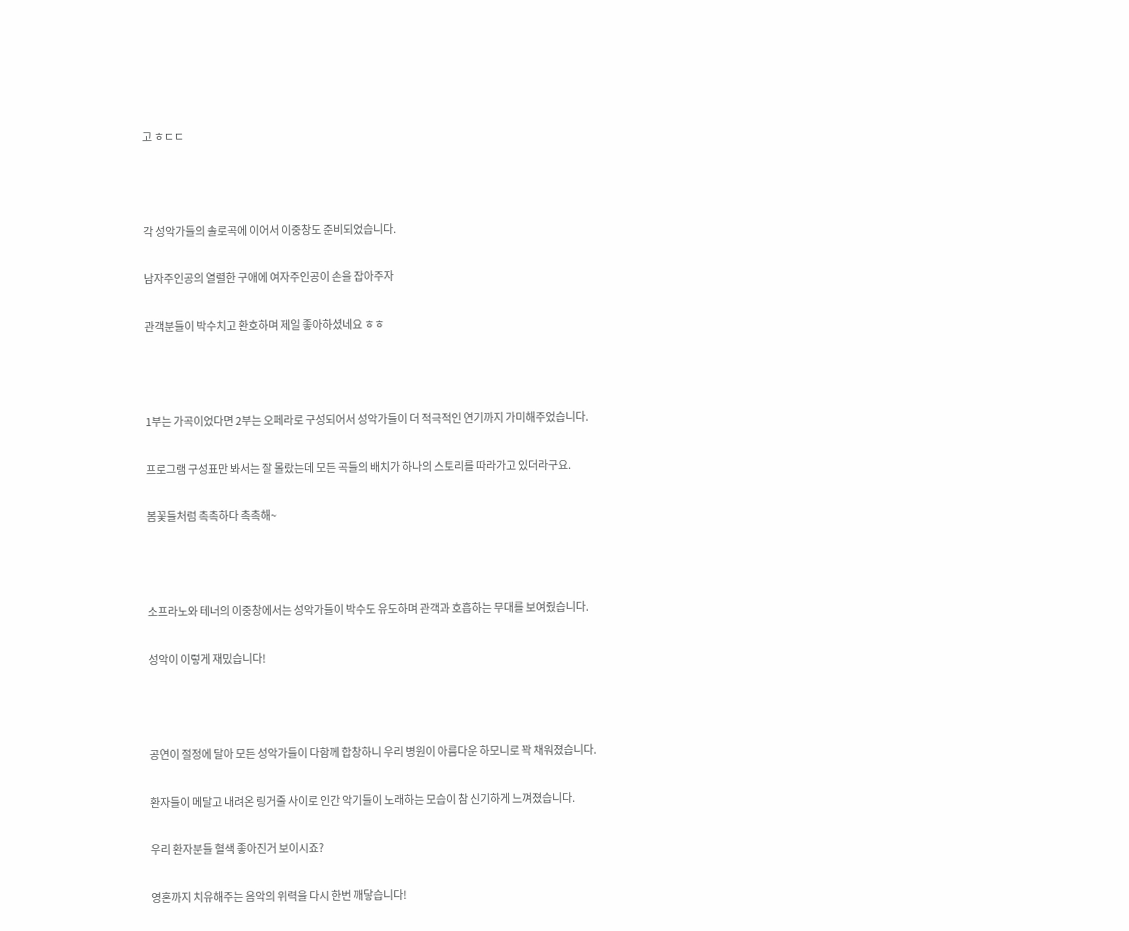고 ㅎㄷㄷ



각 성악가들의 솔로곡에 이어서 이중창도 준비되었습니다.

남자주인공의 열렬한 구애에 여자주인공이 손을 잡아주자

관객분들이 박수치고 환호하며 제일 좋아하셨네요 ㅎㅎ



1부는 가곡이었다면 2부는 오페라로 구성되어서 성악가들이 더 적극적인 연기까지 가미해주었습니다.

프로그램 구성표만 봐서는 잘 몰랐는데 모든 곡들의 배치가 하나의 스토리를 따라가고 있더라구요.

봄꽃들처럼 촉촉하다 촉촉해~



소프라노와 테너의 이중창에서는 성악가들이 박수도 유도하며 관객과 호흡하는 무대를 보여줬습니다.

성악이 이렇게 재밌습니다!



공연이 절정에 달아 모든 성악가들이 다함께 합창하니 우리 병원이 아름다운 하모니로 꽉 채워졌습니다.

환자들이 메달고 내려온 링거줄 사이로 인간 악기들이 노래하는 모습이 참 신기하게 느껴졌습니다.

우리 환자분들 혈색 좋아진거 보이시죠?

영혼까지 치유해주는 음악의 위력을 다시 한번 깨닿습니다!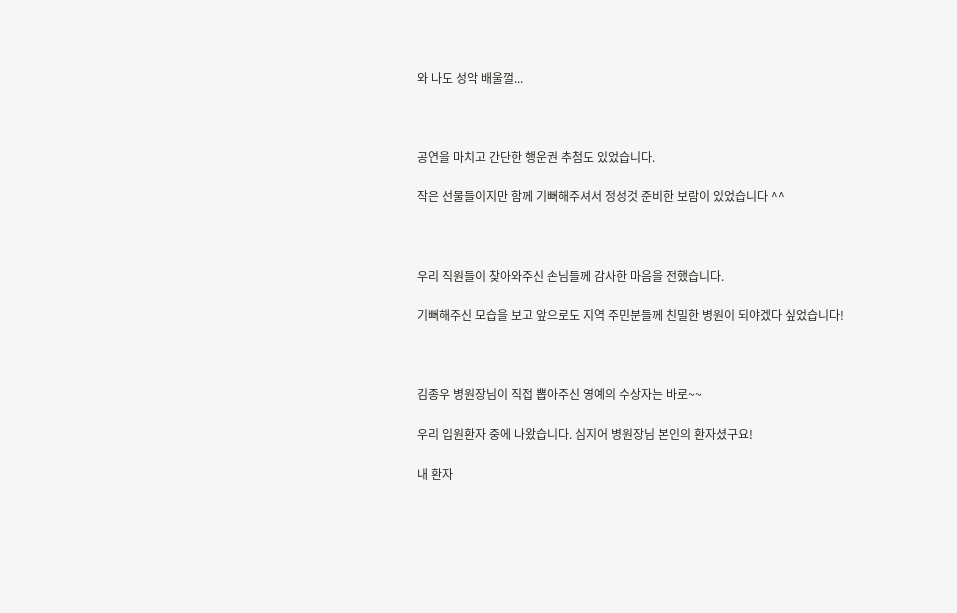와 나도 성악 배울껄...



공연을 마치고 간단한 행운권 추첨도 있었습니다.

작은 선물들이지만 함께 기뻐해주셔서 정성것 준비한 보람이 있었습니다 ^^



우리 직원들이 찾아와주신 손님들께 감사한 마음을 전했습니다.

기뻐해주신 모습을 보고 앞으로도 지역 주민분들께 친밀한 병원이 되야겠다 싶었습니다!



김종우 병원장님이 직접 뽑아주신 영예의 수상자는 바로~~

우리 입원환자 중에 나왔습니다. 심지어 병원장님 본인의 환자셨구요!

내 환자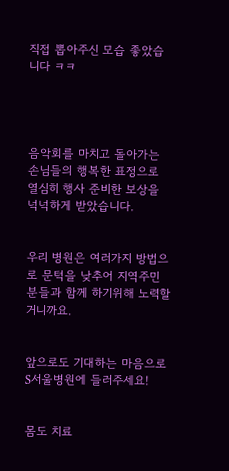직접 뽑아주신 모습 좋았습니다 ㅋㅋ




음악회를 마치고 돌아가는 손님들의 행복한 표정으로 열심히 행사 준비한 보상을 넉넉하게 받았습니다.


우리 병원은 여러가지 방법으로 문턱을 낮추어 지역주민분들과 함께 하기위해 노력할거니까요.


앞으로도 기대하는 마음으로 S서울병원에 들러주세요!


몸도 치료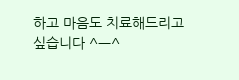하고 마음도 치료해드리고 싶습니다 ^ㅡ^